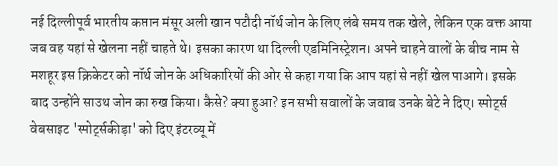नई दिल्लीपूर्व भारतीय कप्तान मंसूर अली खान पटौदी नॉर्थ जोन के लिए लंबे समय तक खेले, लेकिन एक वक्त आया जब वह यहां से खेलना नहीं चाहते थे। इसका कारण था दिल्ली एडमिनिस्ट्रेशन। अपने चाहने वालों के बीच नाम से मशहूर इस क्रिकेटर को नॉर्थ जोन के अधिकारियों की ओर से कहा गया कि आप यहां से नहीं खेल पाआगे। इसके बाद उन्होंने साउथ जोन का रुख किया। कैसे? क्या हुआ? इन सभी सवालों के जवाब उनके बेटे ने दिए। स्पोर्ट्स वेबसाइट 'स्पोर्ट्सकीड़ा' को दिए इंटरव्यू में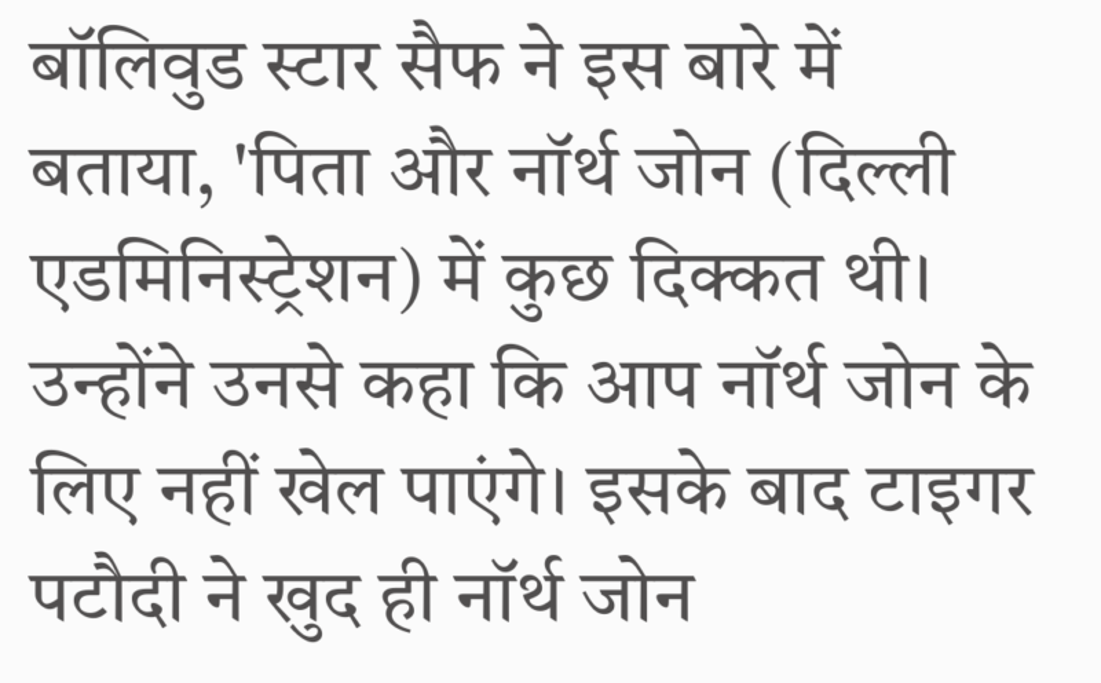बॉलिवुड स्टार सैफ ने इस बारे में बताया, 'पिता और नॉर्थ जोन (दिल्ली एडमिनिस्ट्रेशन) में कुछ दिक्कत थी। उन्होंने उनसे कहा कि आप नॉर्थ जोन के लिए नहीं खेल पाएंगे। इसके बाद टाइगर पटौदी ने खुद ही नॉर्थ जोन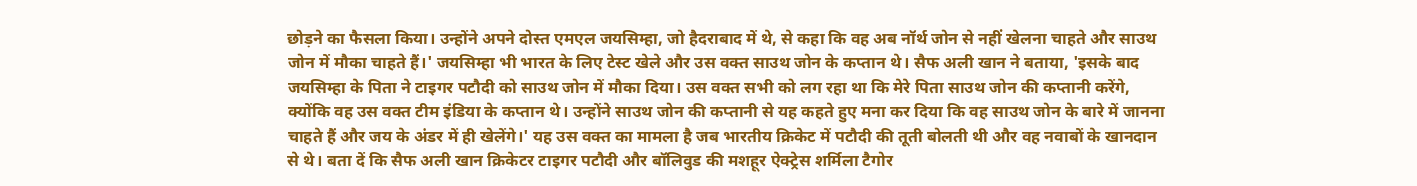छोड़ने का फैसला किया। उन्होंने अपने दोस्त एमएल जयसिम्हा, जो हैदराबाद में थे, से कहा कि वह अब नॉर्थ जोन से नहीं खेलना चाहते और साउथ जोन में मौका चाहते हैं।' जयसिम्हा भी भारत के लिए टेस्ट खेले और उस वक्त साउथ जोन के कप्तान थे। सैफ अली खान ने बताया, 'इसके बाद जयसिम्हा के पिता ने टाइगर पटौदी को साउथ जोन में मौका दिया। उस वक्त सभी को लग रहा था कि मेरे पिता साउथ जोन की कप्तानी करेंगे, क्योंकि वह उस वक्त टीम इंडिया के कप्तान थे। उन्होंने साउथ जोन की कप्तानी से यह कहते हुए मना कर दिया कि वह साउथ जोन के बारे में जानना चाहते हैं और जय के अंडर में ही खेलेंगे।' यह उस वक्त का मामला है जब भारतीय क्रिकेट में पटौदी की तूती बोलती थी और वह नवाबों के खानदान से थे। बता दें कि सैफ अली खान क्रिकेटर टाइगर पटौदी और बॉलिवुड की मशहूर ऐक्ट्रेस शर्मिला टैगोर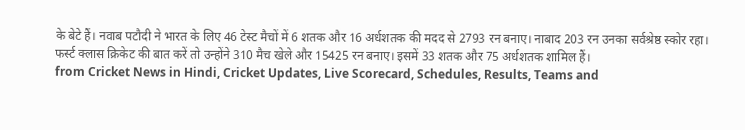के बेटे हैं। नवाब पटौदी ने भारत के लिए 46 टेस्ट मैचों में 6 शतक और 16 अर्धशतक की मदद से 2793 रन बनाए। नाबाद 203 रन उनका सर्वश्रेष्ठ स्कोर रहा। फर्स्ट क्लास क्रिकेट की बात करें तो उन्होंने 310 मैच खेले और 15425 रन बनाए। इसमें 33 शतक और 75 अर्धशतक शामिल हैं।
from Cricket News in Hindi, Cricket Updates, Live Scorecard, Schedules, Results, Teams and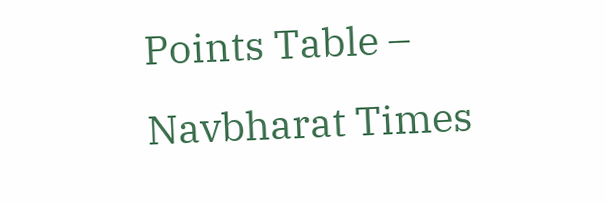Points Table – Navbharat Times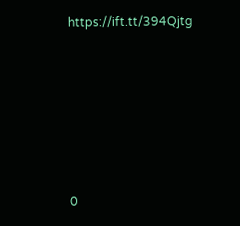https://ift.tt/394Qjtg






0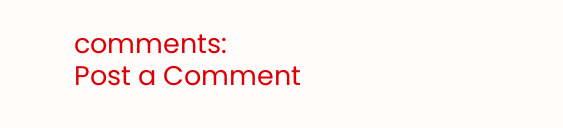comments:
Post a Comment